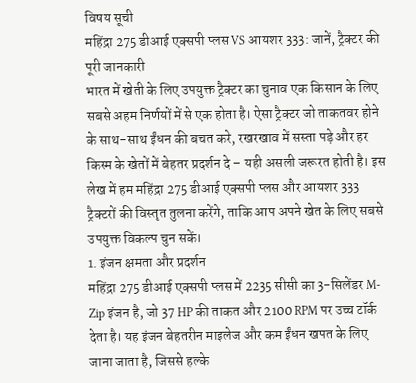विषय सूची
महिंद्रा 275 डीआई एक्सपी प्लस VS आयशर 333: जानें, ट्रैक्टर की पूरी जानकारी
भारत में खेती के लिए उपयुक्त ट्रैक्टर का चुनाव एक किसान के लिए सबसे अहम निर्णयों में से एक होता है। ऐसा ट्रैक्टर जो ताकतवर होने के साथ-साथ ईंधन की बचत करे, रखरखाव में सस्ता पड़े और हर किस्म के खेतों में बेहतर प्रदर्शन दे – यही असली जरूरत होती है। इस लेख में हम महिंद्रा 275 डीआई एक्सपी प्लस और आयशर 333 ट्रैक्टरों की विस्तृत तुलना करेंगे, ताकि आप अपने खेत के लिए सबसे उपयुक्त विकल्प चुन सकें।
1. इंजन क्षमता और प्रदर्शन
महिंद्रा 275 डीआई एक्सपी प्लस में 2235 सीसी का 3-सिलेंडर M-Zip इंजन है, जो 37 HP की ताकत और 2100 RPM पर उच्च टॉर्क देता है। यह इंजन बेहतरीन माइलेज और कम ईंधन खपत के लिए जाना जाता है, जिससे हल्के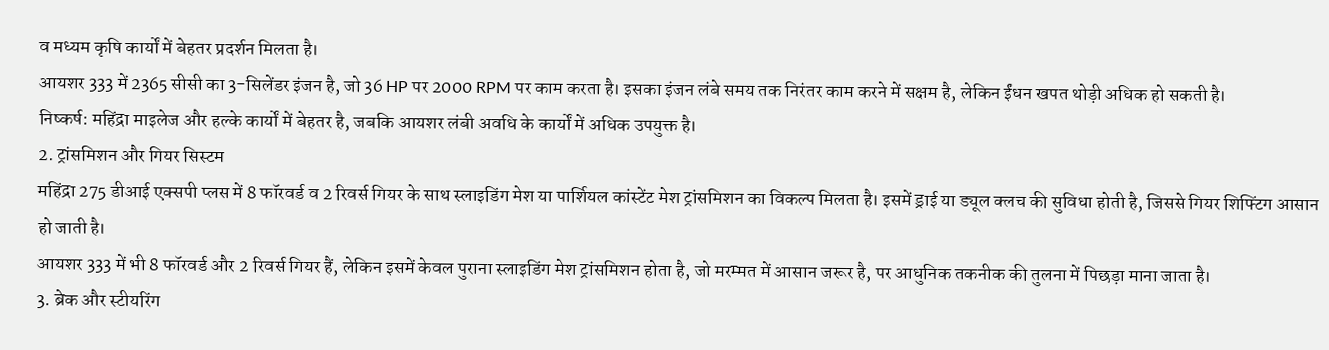व मध्यम कृषि कार्यों में बेहतर प्रदर्शन मिलता है।
आयशर 333 में 2365 सीसी का 3-सिलेंडर इंजन है, जो 36 HP पर 2000 RPM पर काम करता है। इसका इंजन लंबे समय तक निरंतर काम करने में सक्षम है, लेकिन ईंधन खपत थोड़ी अधिक हो सकती है।
निष्कर्ष: महिंद्रा माइलेज और हल्के कार्यों में बेहतर है, जबकि आयशर लंबी अवधि के कार्यों में अधिक उपयुक्त है।
2. ट्रांसमिशन और गियर सिस्टम
महिंद्रा 275 डीआई एक्सपी प्लस में 8 फॉरवर्ड व 2 रिवर्स गियर के साथ स्लाइडिंग मेश या पार्शियल कांस्टेंट मेश ट्रांसमिशन का विकल्प मिलता है। इसमें ड्राई या ड्यूल क्लच की सुविधा होती है, जिससे गियर शिफ्टिंग आसान हो जाती है।
आयशर 333 में भी 8 फॉरवर्ड और 2 रिवर्स गियर हैं, लेकिन इसमें केवल पुराना स्लाइडिंग मेश ट्रांसमिशन होता है, जो मरम्मत में आसान जरूर है, पर आधुनिक तकनीक की तुलना में पिछड़ा माना जाता है।
3. ब्रेक और स्टीयरिंग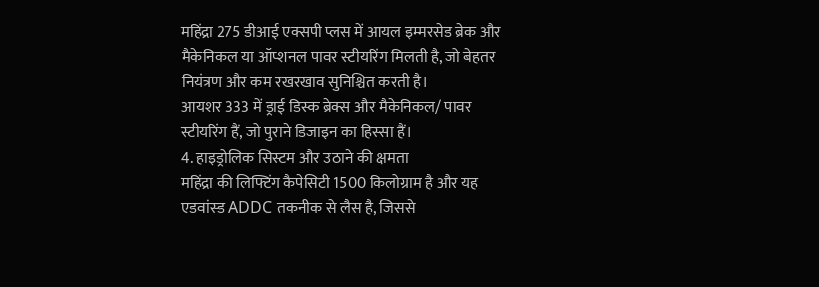महिंद्रा 275 डीआई एक्सपी प्लस में आयल इम्मरसेड ब्रेक और मैकेनिकल या ऑप्शनल पावर स्टीयरिंग मिलती है, जो बेहतर नियंत्रण और कम रखरखाव सुनिश्चित करती है।
आयशर 333 में ड्राई डिस्क ब्रेक्स और मैकेनिकल/ पावर स्टीयरिंग हैं, जो पुराने डिजाइन का हिस्सा हैं।
4. हाइड्रोलिक सिस्टम और उठाने की क्षमता
महिंद्रा की लिफ्टिंग कैपेसिटी 1500 किलोग्राम है और यह एडवांस्ड ADDC तकनीक से लैस है, जिससे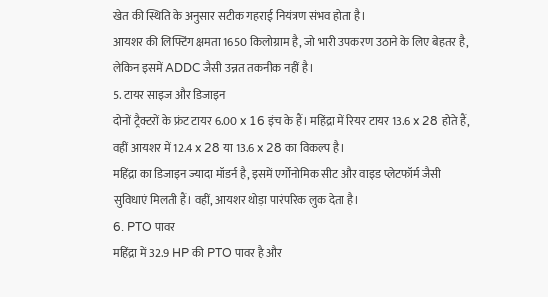खेत की स्थिति के अनुसार सटीक गहराई नियंत्रण संभव होता है।
आयशर की लिफ्टिंग क्षमता 1650 किलोग्राम है, जो भारी उपकरण उठाने के लिए बेहतर है, लेकिन इसमें ADDC जैसी उन्नत तकनीक नहीं है।
5. टायर साइज और डिजाइन
दोनों ट्रैक्टरों के फ्रंट टायर 6.00 x 16 इंच के हैं। महिंद्रा में रियर टायर 13.6 x 28 होते हैं, वहीं आयशर में 12.4 x 28 या 13.6 x 28 का विकल्प है।
महिंद्रा का डिजाइन ज्यादा मॉडर्न है, इसमें एर्गोनोमिक सीट और वाइड प्लेटफॉर्म जैसी सुविधाएं मिलती हैं। वहीं, आयशर थोड़ा पारंपरिक लुक देता है।
6. PTO पावर
महिंद्रा में 32.9 HP की PTO पावर है और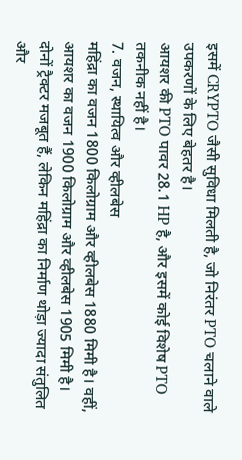इसमें CRYPTO जैसी सुविधा मिलती है, जो निरंतर PTO चलाने वाले उपकरणों के लिए बेहतर है।
आयशर की PTO पावर 28.1 HP है, और इसमें कोई विशेष PTO तकनीक नहीं है।
7. वजन, स्थायित्व और व्हीलबेस
महिंद्रा का वजन 1800 किलोग्राम और व्हीलबेस 1880 मिमी है। वहीं, आयशर का वजन 1900 किलोग्राम और व्हीलबेस 1905 मिमी है।
दोनों ट्रैक्टर मजबूत हैं, लेकिन महिंद्रा का निर्माण थोड़ा ज्यादा संतुलित और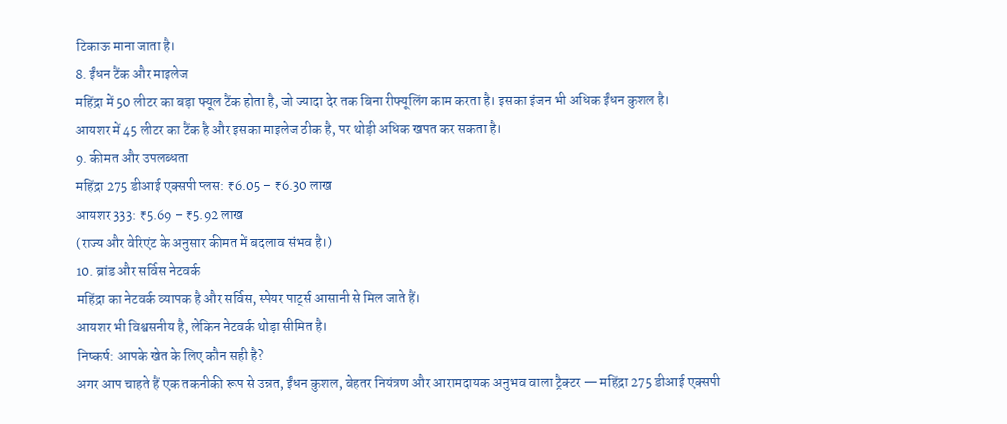टिकाऊ माना जाता है।
8. ईंधन टैंक और माइलेज
महिंद्रा में 50 लीटर का बड़ा फ्यूल टैंक होता है, जो ज्यादा देर तक बिना रीफ्यूलिंग काम करता है। इसका इंजन भी अधिक ईंधन कुशल है।
आयशर में 45 लीटर का टैंक है और इसका माइलेज ठीक है, पर थोड़ी अधिक खपत कर सकता है।
9. कीमत और उपलब्धता
महिंद्रा 275 डीआई एक्सपी प्लस: ₹6.05 – ₹6.30 लाख
आयशर 333: ₹5.69 – ₹5.92 लाख
(राज्य और वेरिएंट के अनुसार कीमत में बदलाव संभव है।)
10. ब्रांड और सर्विस नेटवर्क
महिंद्रा का नेटवर्क व्यापक है और सर्विस, स्पेयर पार्ट्स आसानी से मिल जाते हैं।
आयशर भी विश्वसनीय है, लेकिन नेटवर्क थोड़ा सीमित है।
निष्कर्ष: आपके खेत के लिए कौन सही है?
अगर आप चाहते हैं एक तकनीकी रूप से उन्नत, ईंधन कुशल, बेहतर नियंत्रण और आरामदायक अनुभव वाला ट्रैक्टर — महिंद्रा 275 डीआई एक्सपी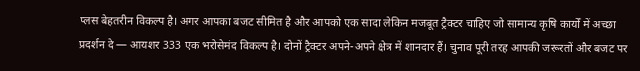प्लस बेहतरीन विकल्प है। अगर आपका बजट सीमित है और आपको एक सादा लेकिन मजबूत ट्रैक्टर चाहिए जो सामान्य कृषि कार्यों में अच्छा प्रदर्शन दे — आयशर 333 एक भरोसेमंद विकल्प है। दोनों ट्रैक्टर अपने-अपने क्षेत्र में शानदार हैं। चुनाव पूरी तरह आपकी जरूरतों और बजट पर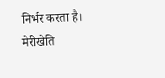निर्भर करता है।
मेरीखेति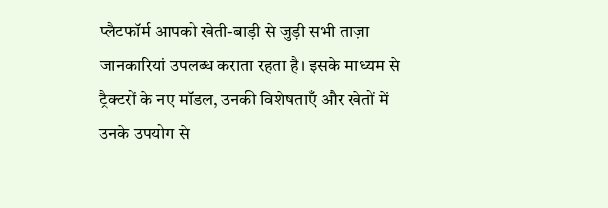प्लैटफॉर्म आपको खेती-बाड़ी से जुड़ी सभी ताज़ा जानकारियां उपलब्ध कराता रहता है। इसके माध्यम से ट्रैक्टरों के नए मॉडल, उनकी विशेषताएँ और खेतों में उनके उपयोग से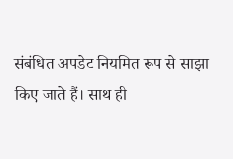संबंधित अपडेट नियमित रूप से साझा किए जाते हैं। साथ ही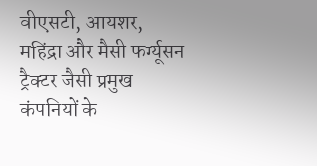वीएसटी, आयशर, महिंद्रा और मैसी फर्ग्यूसन ट्रैक्टर जैसी प्रमुख कंपनियों के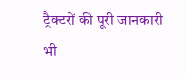ट्रैक्टरों की पूरी जानकारी भी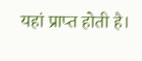यहां प्राप्त होती है।